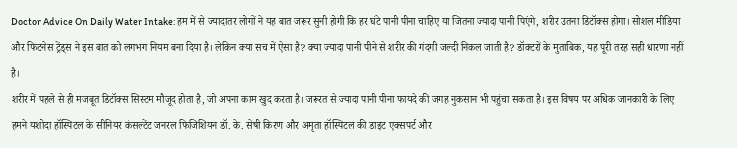Doctor Advice On Daily Water Intake: हम में से ज्यादातर लोगों ने यह बात जरूर सुनी होगी कि हर घंटे पानी पीना चाहिए या जितना ज्यादा पानी पिएंगे, शरीर उतना डिटॉक्स होगा। सोशल मीडिया और फिटनेस ट्रेंड्स ने इस बात को लगभग नियम बना दिया है। लेकिन क्या सच में ऐसा है? क्या ज्यादा पानी पीने से शरीर की गंदगी जल्दी निकल जाती है? डॉक्टरों के मुताबिक, यह पूरी तरह सही धारणा नहीं है।
शरीर में पहले से ही मजबूत डिटॉक्स सिस्टम मौजूद होता है, जो अपना काम खुद करता है। जरूरत से ज्यादा पानी पीना फायदे की जगह नुकसान भी पहुंचा सकता है। इस विषय पर अधिक जानकारी के लिए हमने यशोदा हॉस्पिटल के सीनियर कंसल्टेंट जनरल फिजिशियन डॉ. के. सेषी किरण और अमृता हॉस्पिटल की डाइट एक्सपर्ट और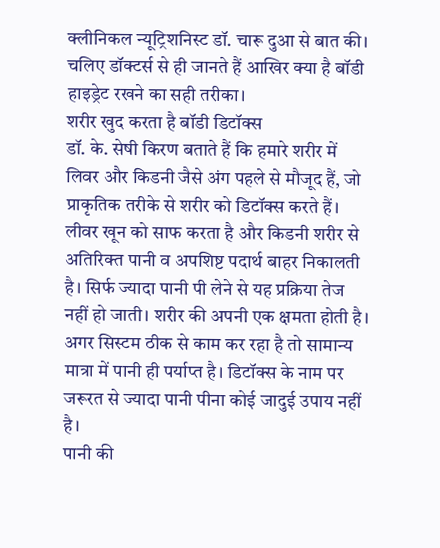क्लीनिकल न्यूट्रिशनिस्ट डॉ. चारू दुआ से बात की। चलिए डॉक्टर्स से ही जानते हैं आखिर क्या है बॉडी हाइड्रेट रखने का सही तरीका।
शरीर खुद करता है बॉडी डिटॉक्स
डॉ. के. सेषी किरण बताते हैं कि हमारे शरीर में लिवर और किडनी जैसे अंग पहले से मौजूद हैं, जो प्राकृतिक तरीके से शरीर को डिटॉक्स करते हैं। लीवर खून को साफ करता है और किडनी शरीर से अतिरिक्त पानी व अपशिष्ट पदार्थ बाहर निकालती है। सिर्फ ज्यादा पानी पी लेने से यह प्रक्रिया तेज नहीं हो जाती। शरीर की अपनी एक क्षमता होती है। अगर सिस्टम ठीक से काम कर रहा है तो सामान्य मात्रा में पानी ही पर्याप्त है। डिटॉक्स के नाम पर जरूरत से ज्यादा पानी पीना कोई जादुई उपाय नहीं है।
पानी की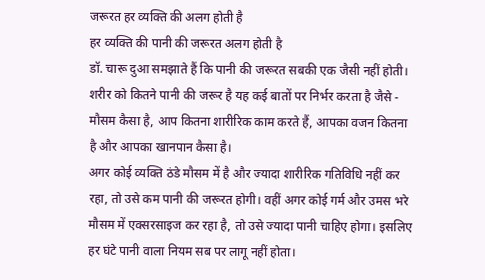जरूरत हर व्यक्ति की अलग होती है
हर व्यक्ति की पानी की जरूरत अलग होती है
डॉ. चारू दुआ समझाते हैं कि पानी की जरूरत सबकी एक जैसी नहीं होती। शरीर को कितने पानी की जरूर है यह कई बातों पर निर्भर करता है जैसे - मौसम कैसा है, आप कितना शारीरिक काम करते हैं, आपका वजन कितना है और आपका खानपान कैसा है।
अगर कोई व्यक्ति ठंडे मौसम में है और ज्यादा शारीरिक गतिविधि नहीं कर रहा, तो उसे कम पानी की जरूरत होगी। वहीं अगर कोई गर्म और उमस भरे मौसम में एक्सरसाइज कर रहा है, तो उसे ज्यादा पानी चाहिए होगा। इसलिए हर घंटे पानी वाला नियम सब पर लागू नहीं होता।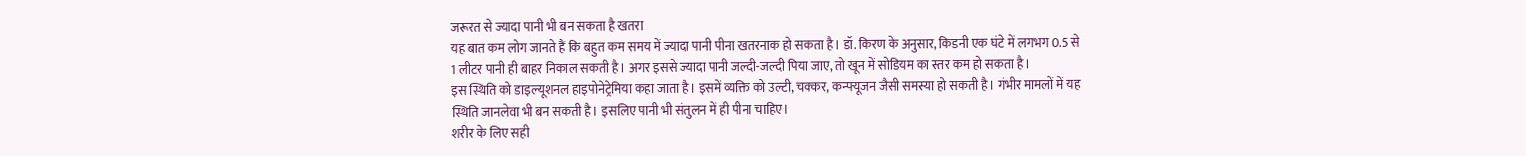जरूरत से ज्यादा पानी भी बन सकता है खतरा
यह बात कम लोग जानते हैं कि बहुत कम समय में ज्यादा पानी पीना खतरनाक हो सकता है। डॉ. किरण के अनुसार, किडनी एक घंटे में लगभग 0.5 से 1 लीटर पानी ही बाहर निकाल सकती है। अगर इससे ज्यादा पानी जल्दी-जल्दी पिया जाए, तो खून में सोडियम का स्तर कम हो सकता है।
इस स्थिति को डाइल्यूशनल हाइपोनेट्रेमिया कहा जाता है। इसमें व्यक्ति को उल्टी, चक्कर, कन्फ्यूजन जैसी समस्या हो सकती है। गंभीर मामलों में यह स्थिति जानलेवा भी बन सकती है। इसलिए पानी भी संतुलन में ही पीना चाहिए।
शरीर के लिए सही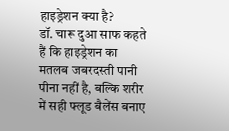हाइड्रेशन क्या है?
डॉ. चारू दुआ साफ कहते हैं कि हाइड्रेशन का मतलब जबरदस्ती पानी पीना नहीं है, बल्कि शरीर में सही फ्लूड बैलेंस बनाए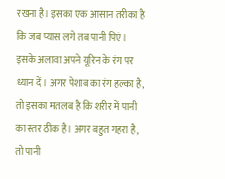रखना है। इसका एक आसान तरीका है कि जब प्यास लगे तब पानी पिएं। इसके अलावा अपने यूरिन के रंग पर ध्यान दें। अगर पेशाब का रंग हल्का है, तो इसका मतलब है कि शरीर में पानी का स्तर ठीक है। अगर बहुत गहरा है, तो पानी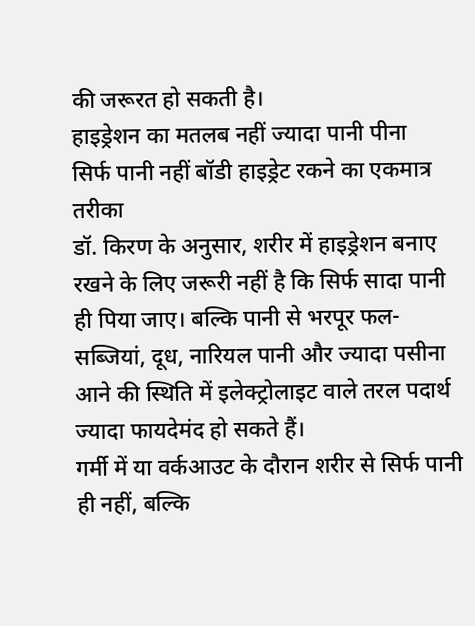की जरूरत हो सकती है।
हाइड्रेशन का मतलब नहीं ज्यादा पानी पीना
सिर्फ पानी नहीं बॉडी हाइड्रेट रकने का एकमात्र तरीका
डॉ. किरण के अनुसार, शरीर में हाइड्रेशन बनाए रखने के लिए जरूरी नहीं है कि सिर्फ सादा पानी ही पिया जाए। बल्कि पानी से भरपूर फल-सब्जियां, दूध, नारियल पानी और ज्यादा पसीना आने की स्थिति में इलेक्ट्रोलाइट वाले तरल पदार्थ ज्यादा फायदेमंद हो सकते हैं।
गर्मी में या वर्कआउट के दौरान शरीर से सिर्फ पानी ही नहीं, बल्कि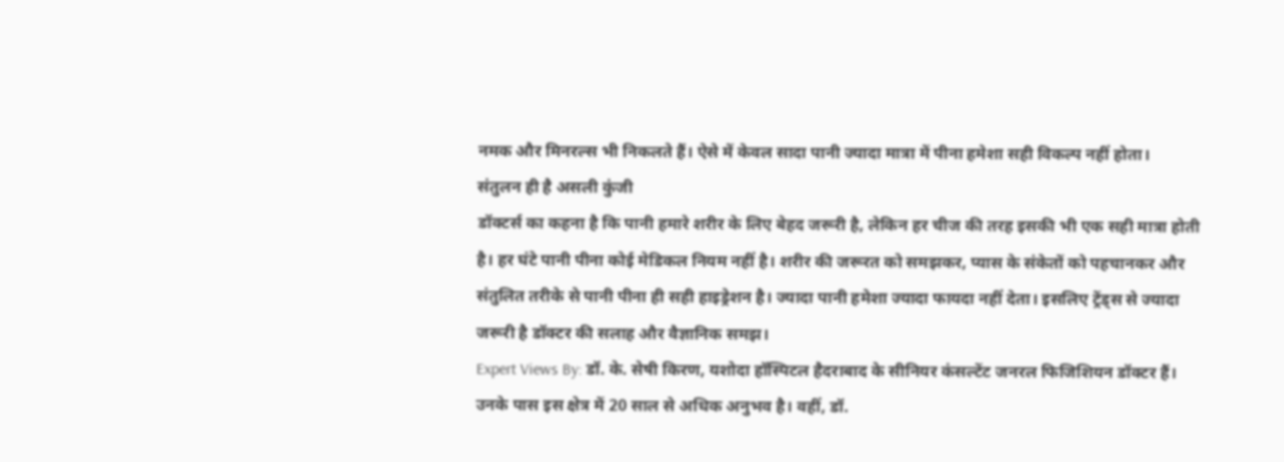नमक और मिनरल्स भी निकलते हैं। ऐसे में केवल सादा पानी ज्यादा मात्रा में पीना हमेशा सही विकल्प नहीं होता।
संतुलन ही है असली कुंजी
डॉक्टर्स का कहना है कि पानी हमारे शरीर के लिए बेहद जरूरी है, लेकिन हर चीज की तरह इसकी भी एक सही मात्रा होती है। हर घंटे पानी पीना कोई मेडिकल नियम नहीं है। शरीर की जरूरत को समझकर, प्यास के संकेतों को पहचानकर और संतुलित तरीके से पानी पीना ही सही हाइड्रेशन है। ज्यादा पानी हमेशा ज्यादा फायदा नहीं देता। इसलिए ट्रेंड्स से ज्यादा जरूरी है डॉक्टर की सलाह और वैज्ञानिक समझ।
Expert Views By: डॉ. के. सेषी किरण, यशोदा हॉस्पिटल हैदराबाद के सीनियर कंसल्टेंट जनरल फिजिशियन डॉक्टर हैं। उनके पास इस क्षेत्र में 20 साल से अधिक अनुभव है। वहीं, डॉ.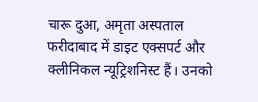चारू दुआ, अमृता अस्पताल फरीदाबाद में डाइट एक्सपर्ट और क्लीनिकल न्यूट्रिशनिस्ट हैं। उनको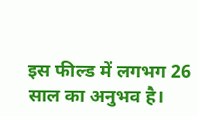इस फील्ड में लगभग 26 साल का अनुभव है।